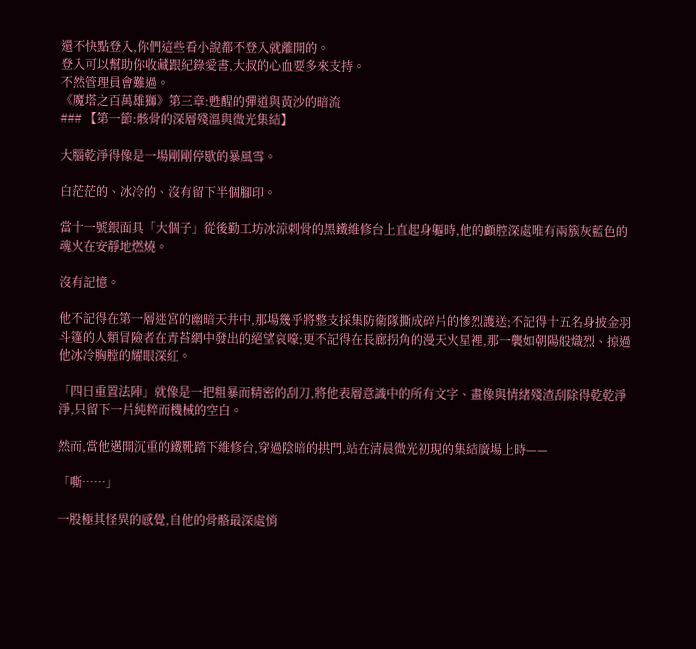還不快點登入,你們這些看小說都不登入就離開的。
登入可以幫助你收藏跟紀錄愛書,大叔的心血要多來支持。
不然管理員會難過。
《魔塔之百萬雄獅》第三章:甦醒的彈道與黃沙的暗流
### 【第一節:骸骨的深層殘溫與微光集結】

大腦乾淨得像是一場剛剛停歇的暴風雪。

白茫茫的、冰冷的、沒有留下半個腳印。

當十一號銀面具「大個子」從後勤工坊冰涼刺骨的黑鐵維修台上直起身軀時,他的顱腔深處唯有兩簇灰藍色的魂火在安靜地燃燒。

沒有記憶。

他不記得在第一層迷宮的幽暗天井中,那場幾乎將整支採集防衛隊撕成碎片的慘烈護送;不記得十五名身披金羽斗篷的人類冒險者在青苔網中發出的絕望哀嚎;更不記得在長廊拐角的漫天火星裡,那一襲如朝陽般熾烈、掠過他冰冷胸膛的耀眼深紅。

「四日重置法陣」就像是一把粗暴而精密的刮刀,將他表層意識中的所有文字、畫像與情緒殘渣刮除得乾乾淨淨,只留下一片純粹而機械的空白。

然而,當他邁開沉重的鐵靴踏下維修台,穿過陰暗的拱門,站在清晨微光初現的集結廣場上時——

「嘶……」

一股極其怪異的感覺,自他的骨骼最深處悄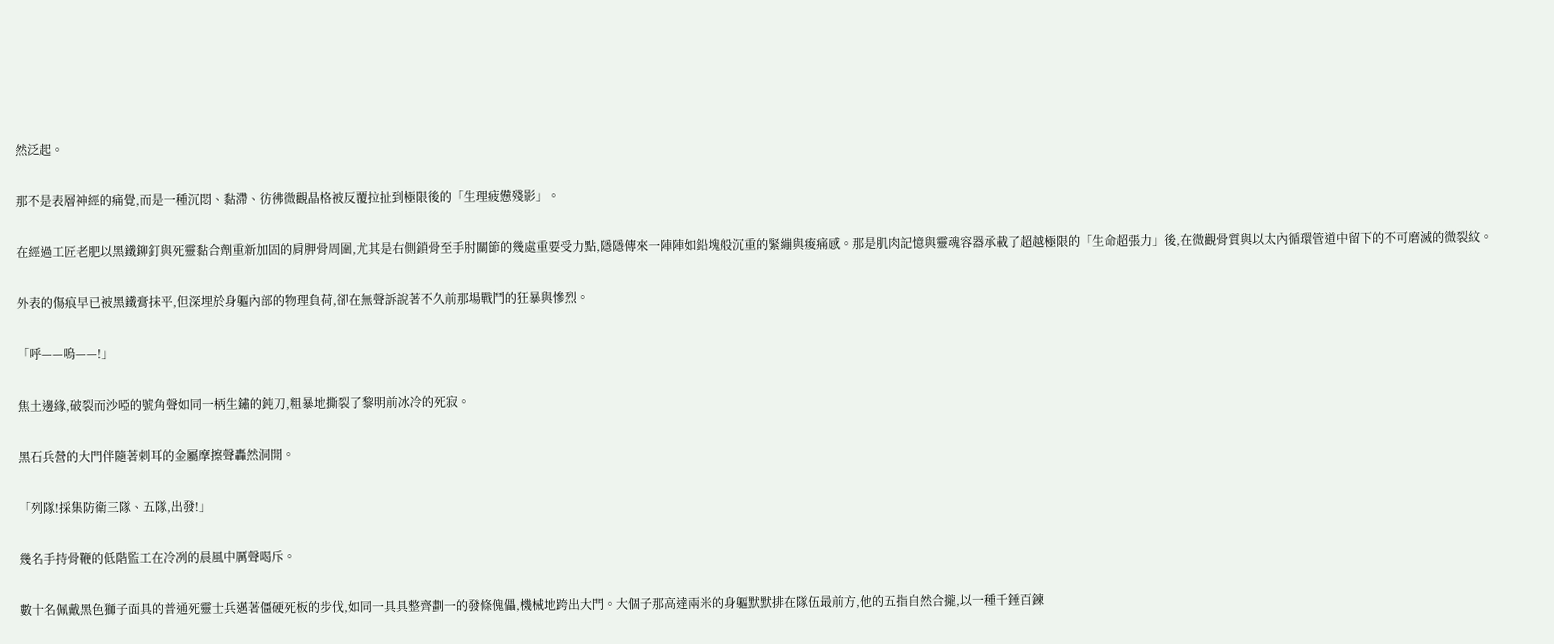然泛起。

那不是表層神經的痛覺,而是一種沉悶、黏滯、彷彿微觀晶格被反覆拉扯到極限後的「生理疲憊殘影」。

在經過工匠老肥以黑鐵鉚釘與死靈黏合劑重新加固的肩胛骨周圍,尤其是右側鎖骨至手肘關節的幾處重要受力點,隱隱傳來一陣陣如鉛塊般沉重的緊繃與痠痛感。那是肌肉記憶與靈魂容器承載了超越極限的「生命超張力」後,在微觀骨質與以太內循環管道中留下的不可磨滅的微裂紋。

外表的傷痕早已被黑鐵膏抹平,但深埋於身軀內部的物理負荷,卻在無聲訴說著不久前那場戰鬥的狂暴與慘烈。

「呼——嗚——!」

焦土邊緣,破裂而沙啞的號角聲如同一柄生鏽的鈍刀,粗暴地撕裂了黎明前冰冷的死寂。

黑石兵營的大門伴隨著刺耳的金屬摩擦聲轟然洞開。

「列隊!採集防衛三隊、五隊,出發!」

幾名手持骨鞭的低階監工在冷冽的晨風中厲聲喝斥。

數十名佩戴黑色獅子面具的普通死靈士兵邁著僵硬死板的步伐,如同一具具整齊劃一的發條傀儡,機械地跨出大門。大個子那高達兩米的身軀默默排在隊伍最前方,他的五指自然合攏,以一種千錘百鍊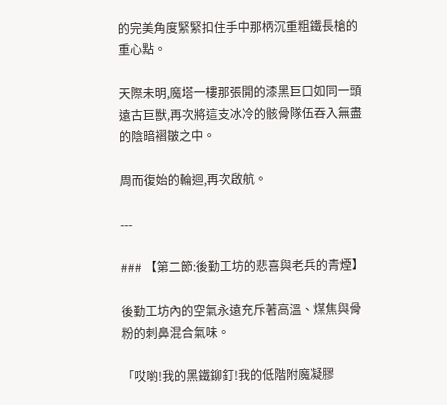的完美角度緊緊扣住手中那柄沉重粗鐵長槍的重心點。

天際未明,魔塔一樓那張開的漆黑巨口如同一頭遠古巨獸,再次將這支冰冷的骸骨隊伍吞入無盡的陰暗褶皺之中。

周而復始的輪迴,再次啟航。

---

### 【第二節:後勤工坊的悲喜與老兵的青煙】

後勤工坊內的空氣永遠充斥著高溫、煤焦與骨粉的刺鼻混合氣味。

「哎喲!我的黑鐵鉚釘!我的低階附魔凝膠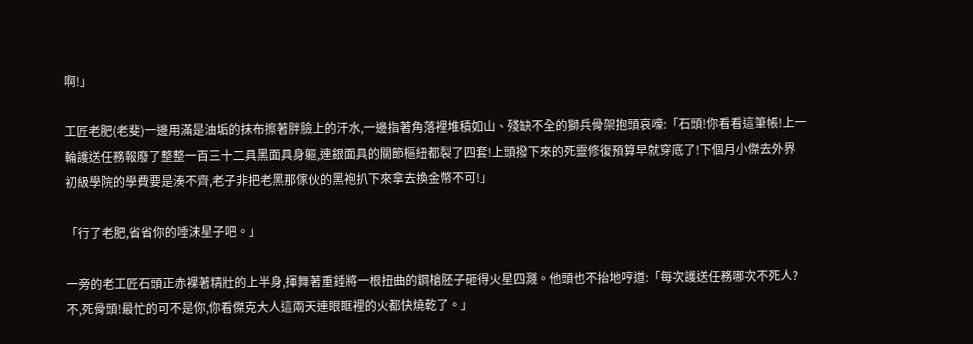啊!」

工匠老肥(老斐)一邊用滿是油垢的抹布擦著胖臉上的汗水,一邊指著角落裡堆積如山、殘缺不全的獅兵骨架抱頭哀嚎:「石頭!你看看這筆帳!上一輪護送任務報廢了整整一百三十二具黑面具身軀,連銀面具的關節樞紐都裂了四套!上頭撥下來的死靈修復預算早就穿底了!下個月小傑去外界初級學院的學費要是湊不齊,老子非把老黑那傢伙的黑袍扒下來拿去換金幣不可!」

「行了老肥,省省你的唾沫星子吧。」

一旁的老工匠石頭正赤裸著精壯的上半身,揮舞著重錘將一根扭曲的鋼槍胚子砸得火星四濺。他頭也不抬地哼道:「每次護送任務哪次不死人?不,死骨頭!最忙的可不是你,你看傑克大人這兩天連眼眶裡的火都快燒乾了。」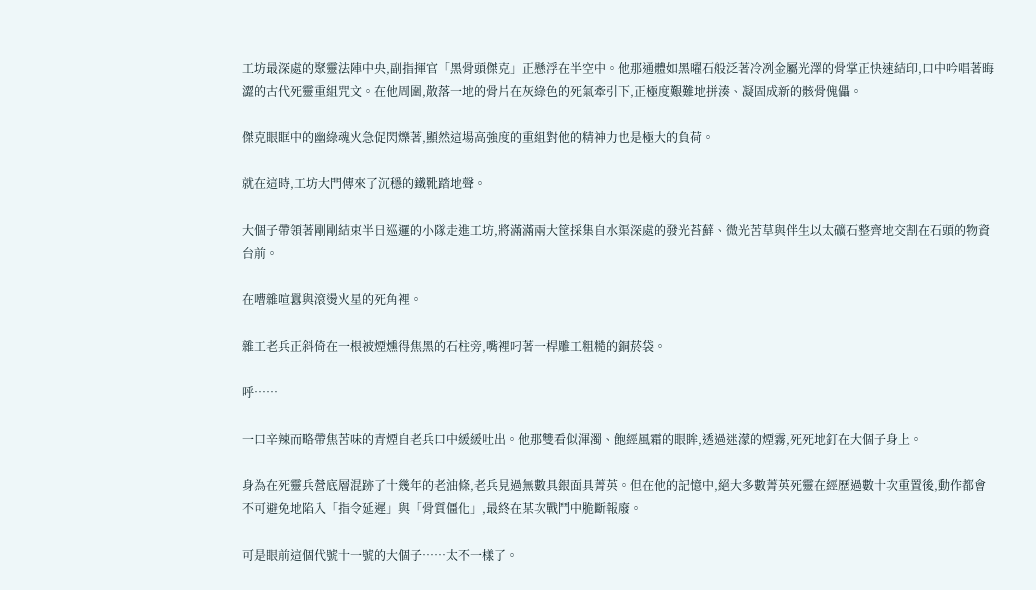工坊最深處的聚靈法陣中央,副指揮官「黑骨頭傑克」正懸浮在半空中。他那通體如黑曜石般泛著冷冽金屬光澤的骨掌正快速結印,口中吟唱著晦澀的古代死靈重組咒文。在他周圍,散落一地的骨片在灰綠色的死氣牽引下,正極度艱難地拼湊、凝固成新的骸骨傀儡。

傑克眼眶中的幽綠魂火急促閃爍著,顯然這場高強度的重組對他的精神力也是極大的負荷。

就在這時,工坊大門傳來了沉穩的鐵靴踏地聲。

大個子帶領著剛剛結束半日巡邏的小隊走進工坊,將滿滿兩大筐採集自水渠深處的發光苔蘚、微光苦草與伴生以太礦石整齊地交割在石頭的物資台前。

在嘈雜喧囂與滾燙火星的死角裡。

雜工老兵正斜倚在一根被煙燻得焦黑的石柱旁,嘴裡叼著一桿雕工粗糙的銅菸袋。

呼……

一口辛辣而略帶焦苦味的青煙自老兵口中緩緩吐出。他那雙看似渾濁、飽經風霜的眼眸,透過迷濛的煙霧,死死地釘在大個子身上。

身為在死靈兵營底層混跡了十幾年的老油條,老兵見過無數具銀面具菁英。但在他的記憶中,絕大多數菁英死靈在經歷過數十次重置後,動作都會不可避免地陷入「指令延遲」與「骨質僵化」,最終在某次戰鬥中脆斷報廢。

可是眼前這個代號十一號的大個子……太不一樣了。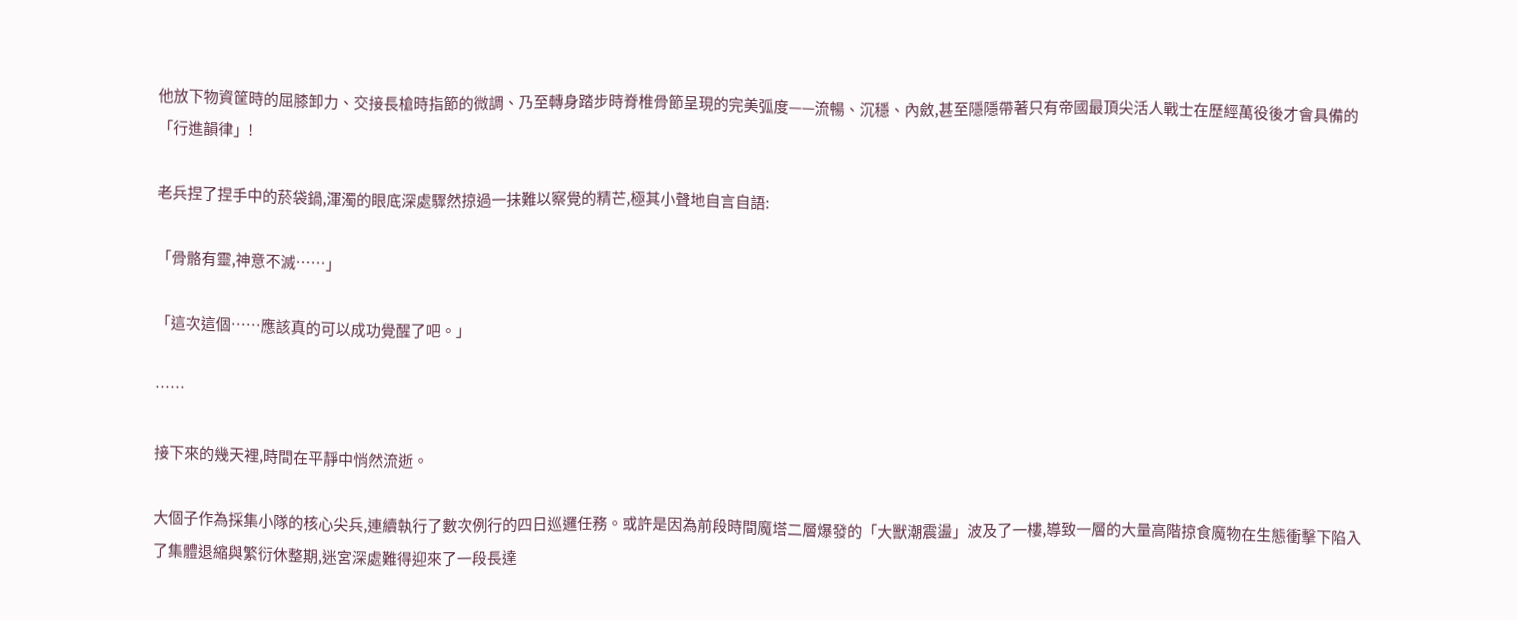他放下物資筐時的屈膝卸力、交接長槍時指節的微調、乃至轉身踏步時脊椎骨節呈現的完美弧度——流暢、沉穩、內斂,甚至隱隱帶著只有帝國最頂尖活人戰士在歷經萬役後才會具備的「行進韻律」!

老兵捏了捏手中的菸袋鍋,渾濁的眼底深處驟然掠過一抹難以察覺的精芒,極其小聲地自言自語:

「骨骼有靈,神意不滅……」

「這次這個……應該真的可以成功覺醒了吧。」

……

接下來的幾天裡,時間在平靜中悄然流逝。

大個子作為採集小隊的核心尖兵,連續執行了數次例行的四日巡邏任務。或許是因為前段時間魔塔二層爆發的「大獸潮震盪」波及了一樓,導致一層的大量高階掠食魔物在生態衝擊下陷入了集體退縮與繁衍休整期,迷宮深處難得迎來了一段長達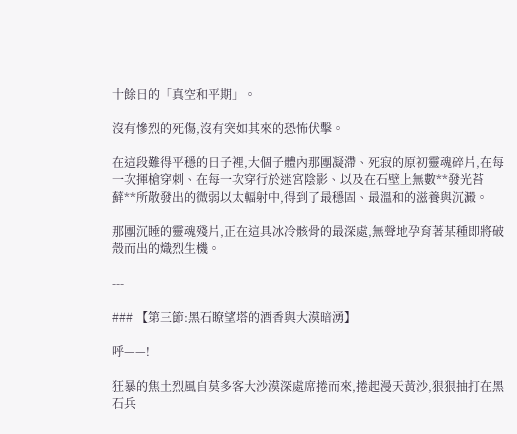十餘日的「真空和平期」。

沒有慘烈的死傷,沒有突如其來的恐怖伏擊。

在這段難得平穩的日子裡,大個子體內那團凝滯、死寂的原初靈魂碎片,在每一次揮槍穿刺、在每一次穿行於迷宮陰影、以及在石壁上無數**發光苔蘚**所散發出的微弱以太輻射中,得到了最穩固、最溫和的滋養與沉澱。

那團沉睡的靈魂殘片,正在這具冰冷骸骨的最深處,無聲地孕育著某種即將破殼而出的熾烈生機。

---

### 【第三節:黑石瞭望塔的酒香與大漠暗湧】

呼——!

狂暴的焦土烈風自莫多客大沙漠深處席捲而來,捲起漫天黃沙,狠狠抽打在黑石兵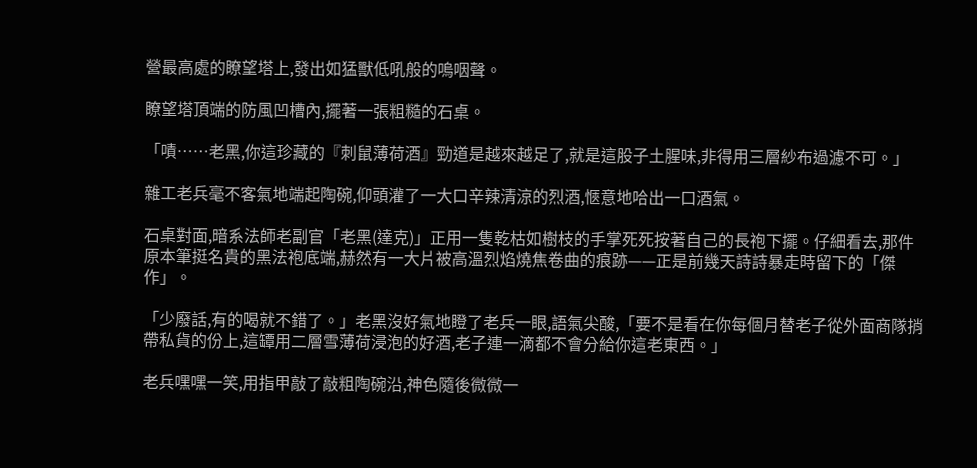營最高處的瞭望塔上,發出如猛獸低吼般的嗚咽聲。

瞭望塔頂端的防風凹槽內,擺著一張粗糙的石桌。

「嘖……老黑,你這珍藏的『刺鼠薄荷酒』勁道是越來越足了,就是這股子土腥味,非得用三層紗布過濾不可。」

雜工老兵毫不客氣地端起陶碗,仰頭灌了一大口辛辣清涼的烈酒,愜意地哈出一口酒氣。

石桌對面,暗系法師老副官「老黑(達克)」正用一隻乾枯如樹枝的手掌死死按著自己的長袍下擺。仔細看去,那件原本筆挺名貴的黑法袍底端,赫然有一大片被高溫烈焰燒焦卷曲的痕跡——正是前幾天詩詩暴走時留下的「傑作」。

「少廢話,有的喝就不錯了。」老黑沒好氣地瞪了老兵一眼,語氣尖酸,「要不是看在你每個月替老子從外面商隊捎帶私貨的份上,這罈用二層雪薄荷浸泡的好酒,老子連一滴都不會分給你這老東西。」

老兵嘿嘿一笑,用指甲敲了敲粗陶碗沿,神色隨後微微一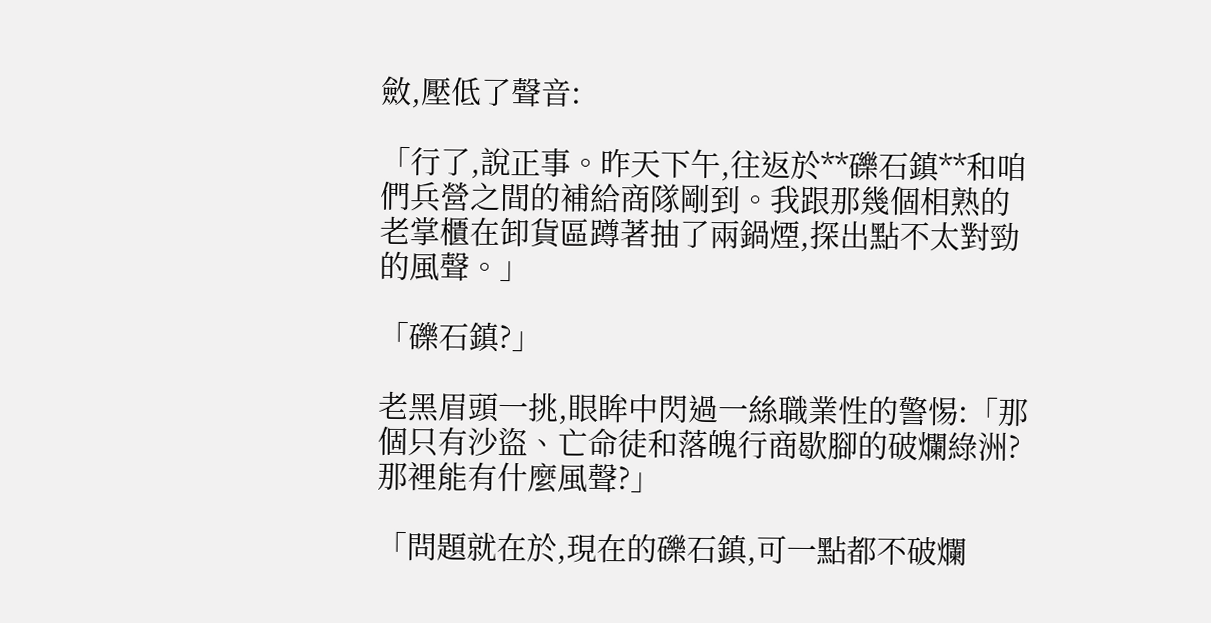斂,壓低了聲音:

「行了,說正事。昨天下午,往返於**礫石鎮**和咱們兵營之間的補給商隊剛到。我跟那幾個相熟的老掌櫃在卸貨區蹲著抽了兩鍋煙,探出點不太對勁的風聲。」

「礫石鎮?」

老黑眉頭一挑,眼眸中閃過一絲職業性的警惕:「那個只有沙盜、亡命徒和落魄行商歇腳的破爛綠洲?那裡能有什麼風聲?」

「問題就在於,現在的礫石鎮,可一點都不破爛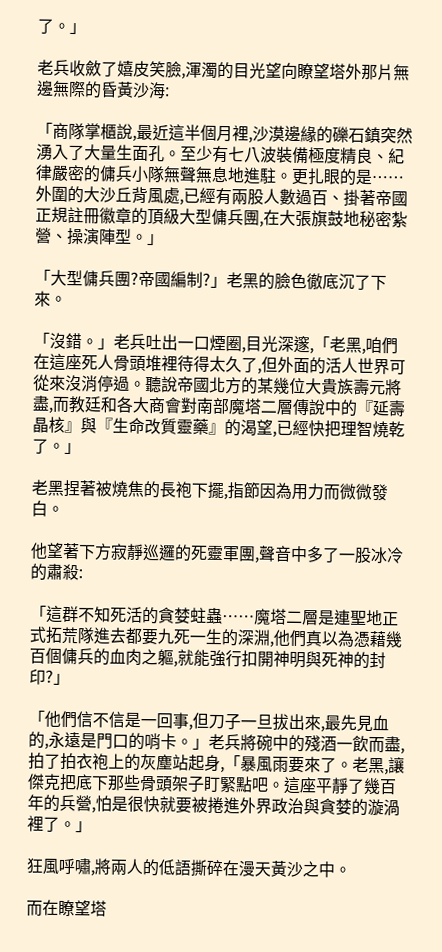了。」

老兵收斂了嬉皮笑臉,渾濁的目光望向瞭望塔外那片無邊無際的昏黃沙海:

「商隊掌櫃說,最近這半個月裡,沙漠邊緣的礫石鎮突然湧入了大量生面孔。至少有七八波裝備極度精良、紀律嚴密的傭兵小隊無聲無息地進駐。更扎眼的是……外圍的大沙丘背風處,已經有兩股人數過百、掛著帝國正規註冊徽章的頂級大型傭兵團,在大張旗鼓地秘密紮營、操演陣型。」

「大型傭兵團?帝國編制?」老黑的臉色徹底沉了下來。

「沒錯。」老兵吐出一口煙圈,目光深邃,「老黑,咱們在這座死人骨頭堆裡待得太久了,但外面的活人世界可從來沒消停過。聽說帝國北方的某幾位大貴族壽元將盡,而教廷和各大商會對南部魔塔二層傳說中的『延壽晶核』與『生命改質靈藥』的渴望,已經快把理智燒乾了。」

老黑捏著被燒焦的長袍下擺,指節因為用力而微微發白。

他望著下方寂靜巡邏的死靈軍團,聲音中多了一股冰冷的肅殺:

「這群不知死活的貪婪蛀蟲……魔塔二層是連聖地正式拓荒隊進去都要九死一生的深淵,他們真以為憑藉幾百個傭兵的血肉之軀,就能強行扣開神明與死神的封印?」

「他們信不信是一回事,但刀子一旦拔出來,最先見血的,永遠是門口的哨卡。」老兵將碗中的殘酒一飲而盡,拍了拍衣袍上的灰塵站起身,「暴風雨要來了。老黑,讓傑克把底下那些骨頭架子盯緊點吧。這座平靜了幾百年的兵營,怕是很快就要被捲進外界政治與貪婪的漩渦裡了。」

狂風呼嘯,將兩人的低語撕碎在漫天黃沙之中。

而在瞭望塔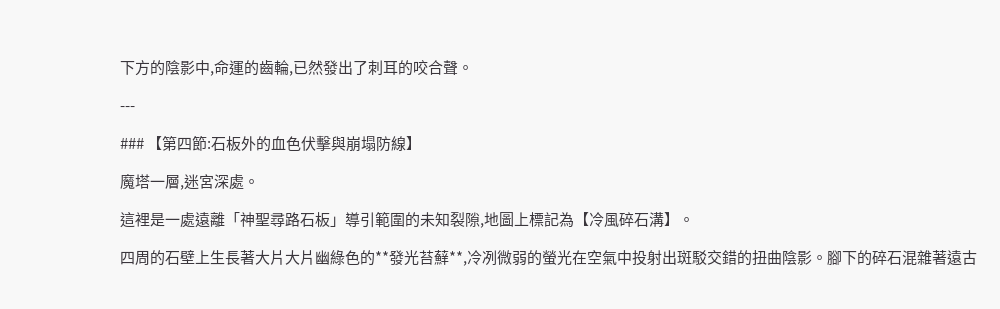下方的陰影中,命運的齒輪,已然發出了刺耳的咬合聲。

---

### 【第四節:石板外的血色伏擊與崩塌防線】

魔塔一層,迷宮深處。

這裡是一處遠離「神聖尋路石板」導引範圍的未知裂隙,地圖上標記為【冷風碎石溝】。

四周的石壁上生長著大片大片幽綠色的**發光苔蘚**,冷冽微弱的螢光在空氣中投射出斑駁交錯的扭曲陰影。腳下的碎石混雜著遠古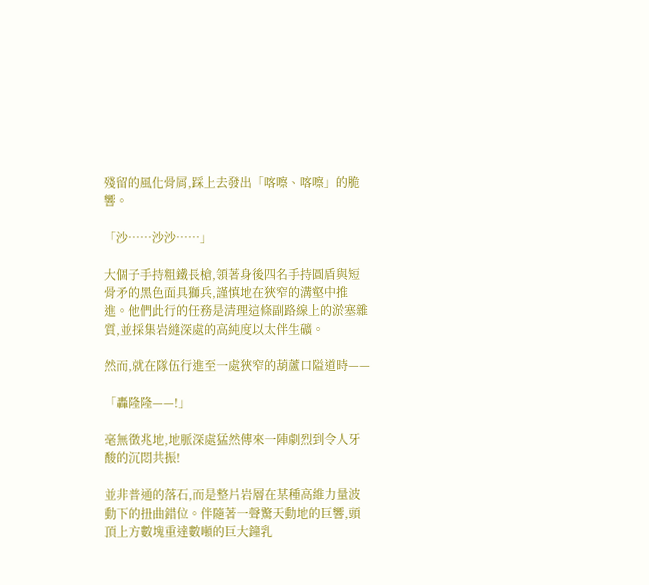殘留的風化骨屑,踩上去發出「喀嚓、喀嚓」的脆響。

「沙……沙沙……」

大個子手持粗鐵長槍,領著身後四名手持圓盾與短骨矛的黑色面具獅兵,謹慎地在狹窄的溝壑中推進。他們此行的任務是清理這條副路線上的淤塞雜質,並採集岩縫深處的高純度以太伴生礦。

然而,就在隊伍行進至一處狹窄的葫蘆口隘道時——

「轟隆隆——!」

毫無徵兆地,地脈深處猛然傳來一陣劇烈到令人牙酸的沉悶共振!

並非普通的落石,而是整片岩層在某種高維力量波動下的扭曲錯位。伴隨著一聲驚天動地的巨響,頭頂上方數塊重達數噸的巨大鐘乳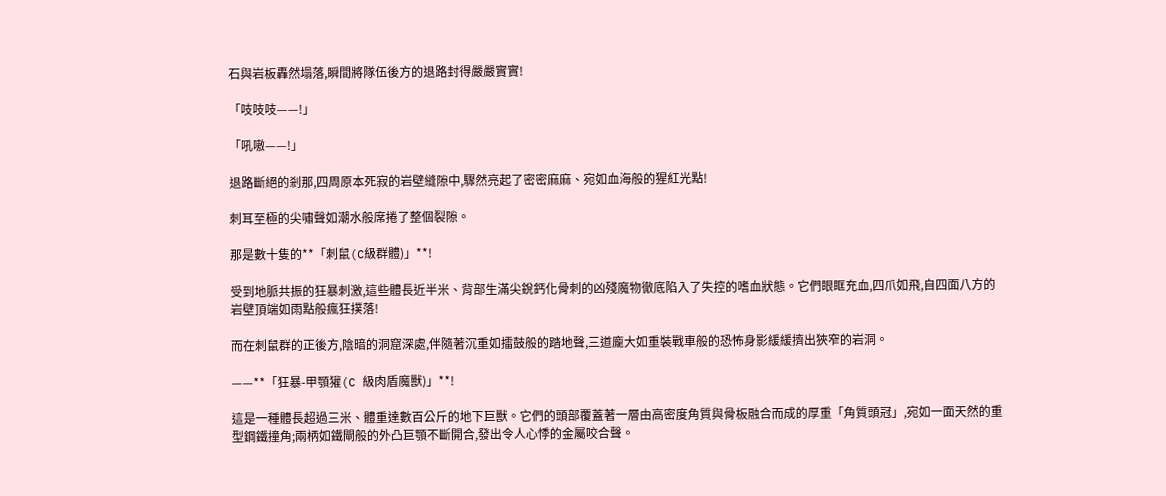石與岩板轟然塌落,瞬間將隊伍後方的退路封得嚴嚴實實!

「吱吱吱——!」

「吼嗷——!」

退路斷絕的剎那,四周原本死寂的岩壁縫隙中,驟然亮起了密密麻麻、宛如血海般的猩紅光點!

刺耳至極的尖嘯聲如潮水般席捲了整個裂隙。

那是數十隻的**「刺鼠(C級群體)」**!

受到地脈共振的狂暴刺激,這些體長近半米、背部生滿尖銳鈣化骨刺的凶殘魔物徹底陷入了失控的嗜血狀態。它們眼眶充血,四爪如飛,自四面八方的岩壁頂端如雨點般瘋狂撲落!

而在刺鼠群的正後方,陰暗的洞窟深處,伴隨著沉重如擂鼓般的踏地聲,三道龐大如重裝戰車般的恐怖身影緩緩擠出狹窄的岩洞。

——**「狂暴-甲顎獾(C 級肉盾魔獸)」**!

這是一種體長超過三米、體重達數百公斤的地下巨獸。它們的頭部覆蓋著一層由高密度角質與骨板融合而成的厚重「角質頭冠」,宛如一面天然的重型鋼鐵撞角;兩柄如鐵閘般的外凸巨顎不斷開合,發出令人心悸的金屬咬合聲。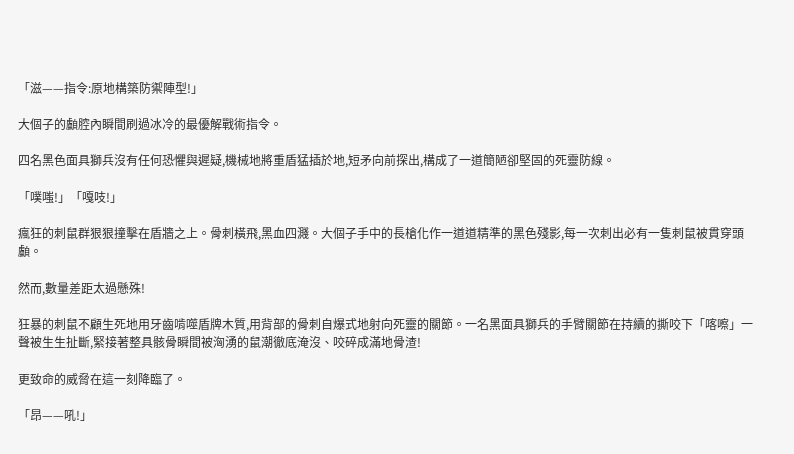「滋——指令:原地構築防禦陣型!」

大個子的顱腔內瞬間刷過冰冷的最優解戰術指令。

四名黑色面具獅兵沒有任何恐懼與遲疑,機械地將重盾猛插於地,短矛向前探出,構成了一道簡陋卻堅固的死靈防線。

「噗嗤!」「嘎吱!」

瘋狂的刺鼠群狠狠撞擊在盾牆之上。骨刺橫飛,黑血四濺。大個子手中的長槍化作一道道精準的黑色殘影,每一次刺出必有一隻刺鼠被貫穿頭顱。

然而,數量差距太過懸殊!

狂暴的刺鼠不顧生死地用牙齒啃噬盾牌木質,用背部的骨刺自爆式地射向死靈的關節。一名黑面具獅兵的手臂關節在持續的撕咬下「喀嚓」一聲被生生扯斷,緊接著整具骸骨瞬間被洶湧的鼠潮徹底淹沒、咬碎成滿地骨渣!

更致命的威脅在這一刻降臨了。

「昂——吼!」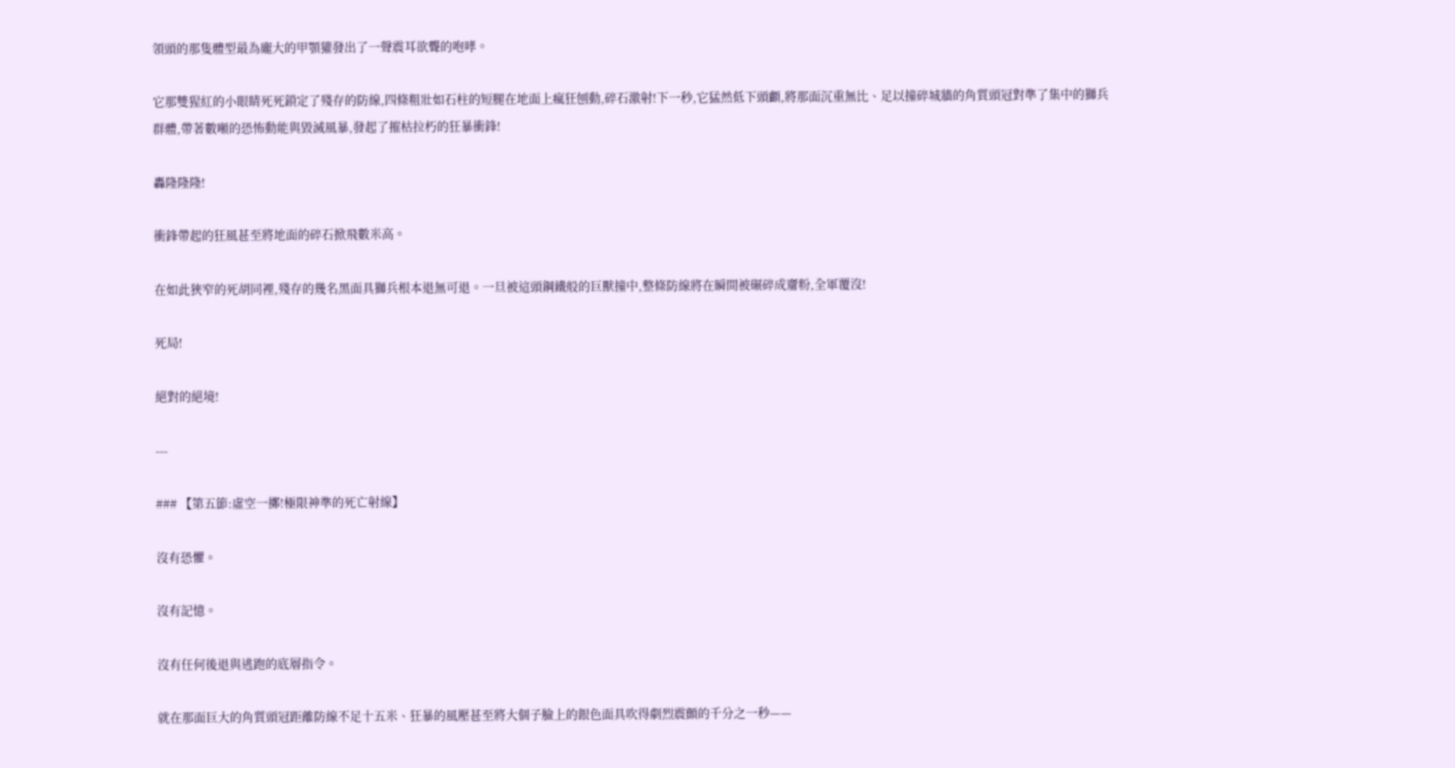領頭的那隻體型最為龐大的甲顎獾發出了一聲震耳欲聾的咆哮。

它那雙猩紅的小眼睛死死鎖定了殘存的防線,四條粗壯如石柱的短腿在地面上瘋狂刨動,碎石激射!下一秒,它猛然低下頭顱,將那面沉重無比、足以撞碎城牆的角質頭冠對準了集中的獅兵群體,帶著數噸的恐怖動能與毀滅風暴,發起了摧枯拉朽的狂暴衝鋒!

轟隆隆隆!

衝鋒帶起的狂風甚至將地面的碎石掀飛數米高。

在如此狹窄的死胡同裡,殘存的幾名黑面具獅兵根本退無可退。一旦被這頭鋼鐵般的巨獸撞中,整條防線將在瞬間被碾碎成齏粉,全軍覆沒!

死局!

絕對的絕境!

---

### 【第五節:虛空一擲!極限神準的死亡射線】

沒有恐懼。

沒有記憶。

沒有任何後退與逃跑的底層指令。

就在那面巨大的角質頭冠距離防線不足十五米、狂暴的風壓甚至將大個子臉上的銀色面具吹得劇烈震顫的千分之一秒——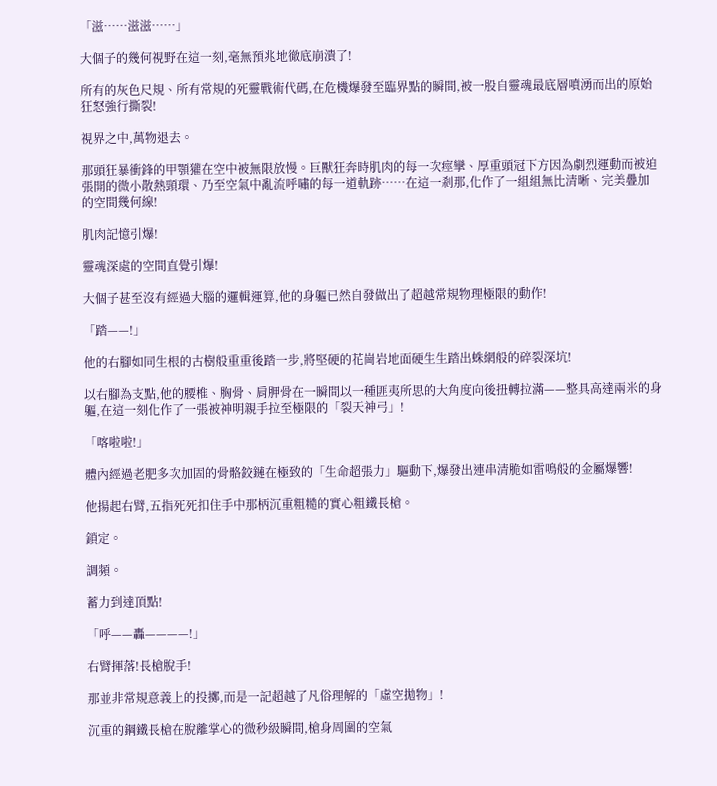「滋……滋滋……」

大個子的幾何視野在這一刻,毫無預兆地徹底崩潰了!

所有的灰色尺規、所有常規的死靈戰術代碼,在危機爆發至臨界點的瞬間,被一股自靈魂最底層噴湧而出的原始狂怒強行撕裂!

視界之中,萬物退去。

那頭狂暴衝鋒的甲顎獾在空中被無限放慢。巨獸狂奔時肌肉的每一次痙攣、厚重頭冠下方因為劇烈運動而被迫張開的微小散熱頸環、乃至空氣中亂流呼嘯的每一道軌跡……在這一剎那,化作了一組組無比清晰、完美疊加的空間幾何線!

肌肉記憶引爆!

靈魂深處的空間直覺引爆!

大個子甚至沒有經過大腦的邏輯運算,他的身軀已然自發做出了超越常規物理極限的動作!

「踏——!」

他的右腳如同生根的古樹般重重後踏一步,將堅硬的花崗岩地面硬生生踏出蛛網般的碎裂深坑!

以右腳為支點,他的腰椎、胸骨、肩胛骨在一瞬間以一種匪夷所思的大角度向後扭轉拉滿——整具高達兩米的身軀,在這一刻化作了一張被神明親手拉至極限的「裂天神弓」!

「喀啦啦!」

體內經過老肥多次加固的骨骼鉸鏈在極致的「生命超張力」驅動下,爆發出連串清脆如雷鳴般的金屬爆響!

他揚起右臂,五指死死扣住手中那柄沉重粗糙的實心粗鐵長槍。

鎖定。

調頻。

蓄力到達頂點!

「呼——轟————!」

右臂揮落!長槍脫手!

那並非常規意義上的投擲,而是一記超越了凡俗理解的「虛空拋物」!

沉重的鋼鐵長槍在脫離掌心的微秒級瞬間,槍身周圍的空氣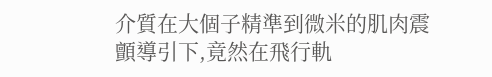介質在大個子精準到微米的肌肉震顫導引下,竟然在飛行軌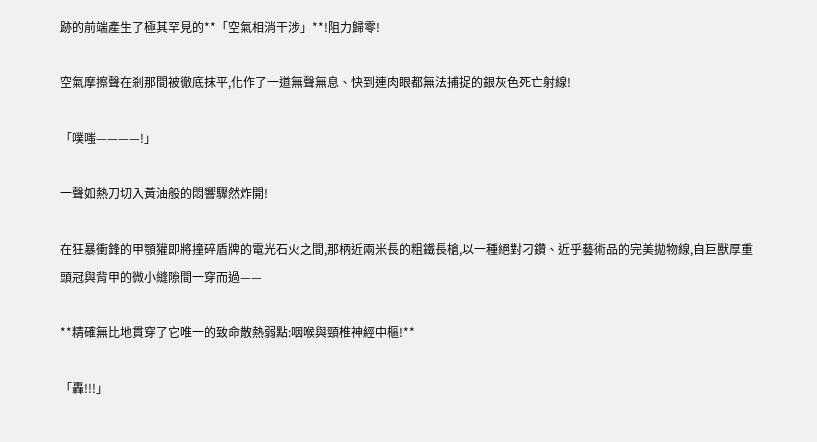跡的前端產生了極其罕見的**「空氣相消干涉」**!阻力歸零!

空氣摩擦聲在剎那間被徹底抹平,化作了一道無聲無息、快到連肉眼都無法捕捉的銀灰色死亡射線!

「噗嗤————!」

一聲如熱刀切入黃油般的悶響驟然炸開!

在狂暴衝鋒的甲顎獾即將撞碎盾牌的電光石火之間,那柄近兩米長的粗鐵長槍,以一種絕對刁鑽、近乎藝術品的完美拋物線,自巨獸厚重頭冠與背甲的微小縫隙間一穿而過——

**精確無比地貫穿了它唯一的致命散熱弱點:咽喉與頸椎神經中樞!**

「轟!!!」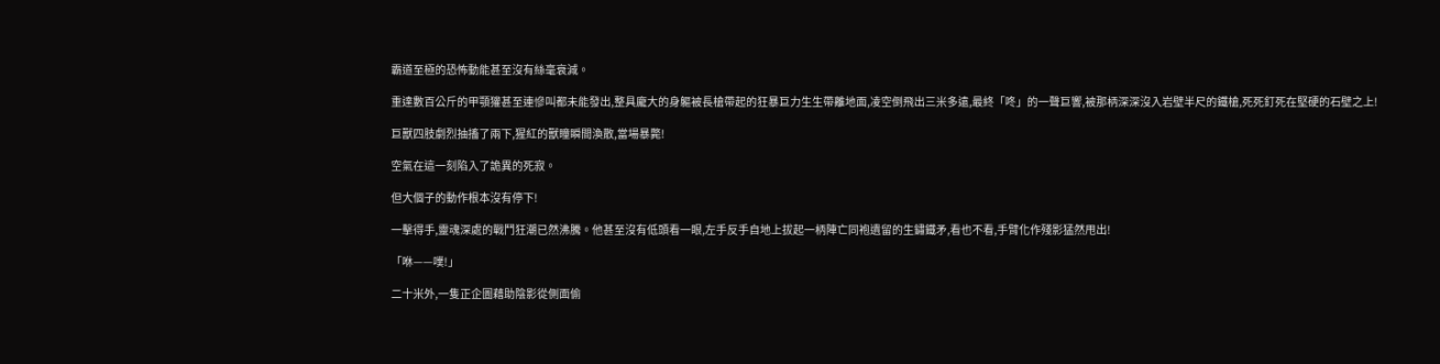霸道至極的恐怖動能甚至沒有絲毫衰減。

重達數百公斤的甲顎獾甚至連慘叫都未能發出,整具龐大的身軀被長槍帶起的狂暴巨力生生帶離地面,凌空倒飛出三米多遠,最終「咚」的一聲巨響,被那柄深深沒入岩壁半尺的鐵槍,死死釘死在堅硬的石壁之上!

巨獸四肢劇烈抽搐了兩下,猩紅的獸瞳瞬間渙散,當場暴斃!

空氣在這一刻陷入了詭異的死寂。

但大個子的動作根本沒有停下!

一擊得手,靈魂深處的戰鬥狂潮已然沸騰。他甚至沒有低頭看一眼,左手反手自地上拔起一柄陣亡同袍遺留的生鏽鐵矛,看也不看,手臂化作殘影猛然甩出!

「咻——噗!」

二十米外,一隻正企圖藉助陰影從側面偷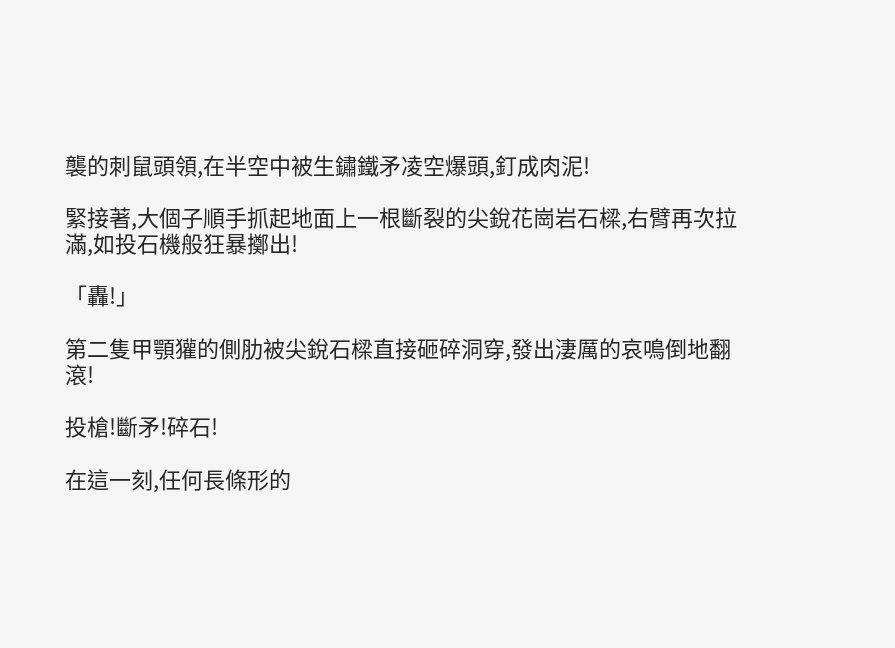襲的刺鼠頭領,在半空中被生鏽鐵矛凌空爆頭,釘成肉泥!

緊接著,大個子順手抓起地面上一根斷裂的尖銳花崗岩石樑,右臂再次拉滿,如投石機般狂暴擲出!

「轟!」

第二隻甲顎獾的側肋被尖銳石樑直接砸碎洞穿,發出淒厲的哀鳴倒地翻滾!

投槍!斷矛!碎石!

在這一刻,任何長條形的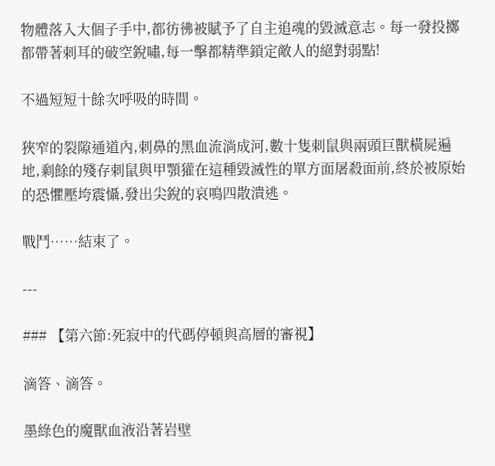物體落入大個子手中,都彷彿被賦予了自主追魂的毀滅意志。每一發投擲都帶著刺耳的破空銳嘯,每一擊都精準鎖定敵人的絕對弱點!

不過短短十餘次呼吸的時間。

狹窄的裂隙通道內,刺鼻的黑血流淌成河,數十隻刺鼠與兩頭巨獸橫屍遍地,剩餘的殘存刺鼠與甲顎獾在這種毀滅性的單方面屠殺面前,終於被原始的恐懼壓垮震懾,發出尖銳的哀鳴四散潰逃。

戰鬥……結束了。

---

### 【第六節:死寂中的代碼停頓與高層的審視】

滴答、滴答。

墨綠色的魔獸血液沿著岩壁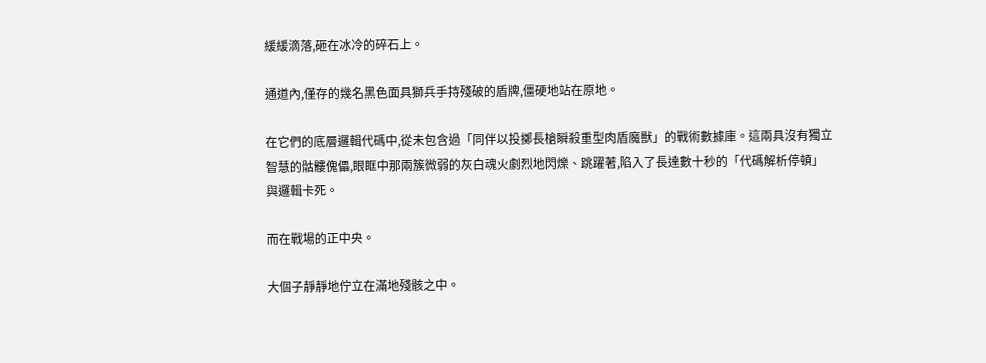緩緩滴落,砸在冰冷的碎石上。

通道內,僅存的幾名黑色面具獅兵手持殘破的盾牌,僵硬地站在原地。

在它們的底層邏輯代碼中,從未包含過「同伴以投擲長槍瞬殺重型肉盾魔獸」的戰術數據庫。這兩具沒有獨立智慧的骷髏傀儡,眼眶中那兩簇微弱的灰白魂火劇烈地閃爍、跳躍著,陷入了長達數十秒的「代碼解析停頓」與邏輯卡死。

而在戰場的正中央。

大個子靜靜地佇立在滿地殘骸之中。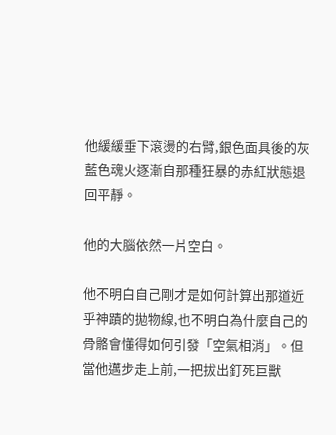他緩緩垂下滾燙的右臂,銀色面具後的灰藍色魂火逐漸自那種狂暴的赤紅狀態退回平靜。

他的大腦依然一片空白。

他不明白自己剛才是如何計算出那道近乎神蹟的拋物線,也不明白為什麼自己的骨骼會懂得如何引發「空氣相消」。但當他邁步走上前,一把拔出釘死巨獸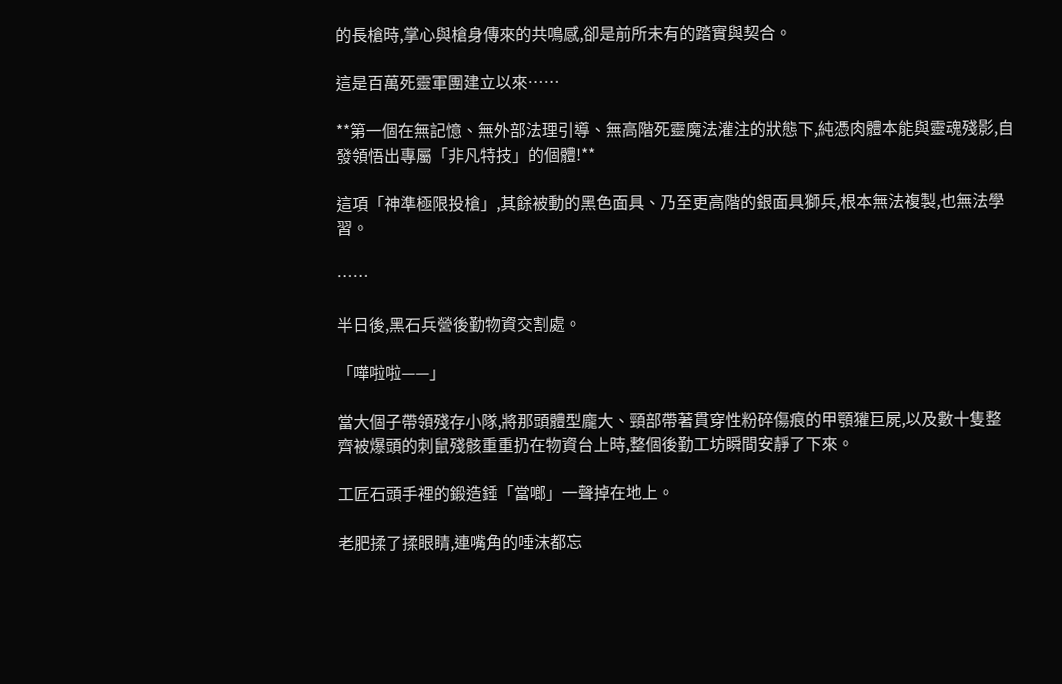的長槍時,掌心與槍身傳來的共鳴感,卻是前所未有的踏實與契合。

這是百萬死靈軍團建立以來……

**第一個在無記憶、無外部法理引導、無高階死靈魔法灌注的狀態下,純憑肉體本能與靈魂殘影,自發領悟出專屬「非凡特技」的個體!**

這項「神準極限投槍」,其餘被動的黑色面具、乃至更高階的銀面具獅兵,根本無法複製,也無法學習。

……

半日後,黑石兵營後勤物資交割處。

「嘩啦啦——」

當大個子帶領殘存小隊,將那頭體型龐大、頸部帶著貫穿性粉碎傷痕的甲顎獾巨屍,以及數十隻整齊被爆頭的刺鼠殘骸重重扔在物資台上時,整個後勤工坊瞬間安靜了下來。

工匠石頭手裡的鍛造錘「當啷」一聲掉在地上。

老肥揉了揉眼睛,連嘴角的唾沫都忘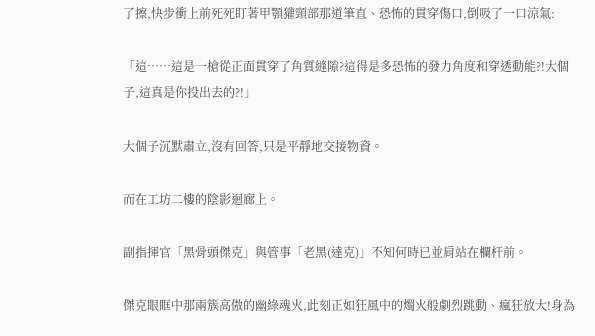了擦,快步衝上前死死盯著甲顎獾頸部那道筆直、恐怖的貫穿傷口,倒吸了一口涼氣:

「這……這是一槍從正面貫穿了角質縫隙?這得是多恐怖的發力角度和穿透動能?!大個子,這真是你投出去的?!」

大個子沉默肅立,沒有回答,只是平靜地交接物資。

而在工坊二樓的陰影迴廊上。

副指揮官「黑骨頭傑克」與管事「老黑(達克)」不知何時已並肩站在欄杆前。

傑克眼眶中那兩簇高傲的幽綠魂火,此刻正如狂風中的燭火般劇烈跳動、瘋狂放大!身為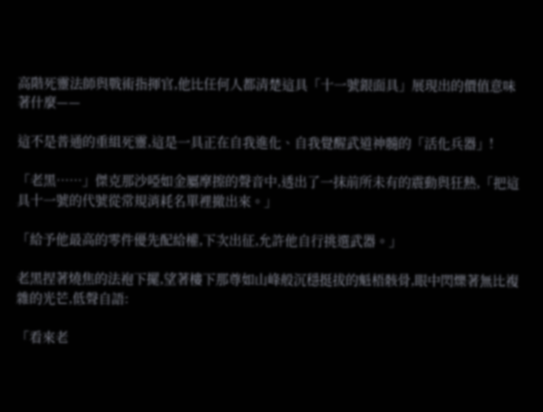高階死靈法師與戰術指揮官,他比任何人都清楚這具「十一號銀面具」展現出的價值意味著什麼——

這不是普通的重組死靈,這是一具正在自我進化、自我覺醒武道神髓的「活化兵器」!

「老黑……」傑克那沙啞如金屬摩擦的聲音中,透出了一抹前所未有的震動與狂熱,「把這具十一號的代號從常規消耗名單裡撤出來。」

「給予他最高的零件優先配給權,下次出征,允許他自行挑選武器。」

老黑捏著燒焦的法袍下擺,望著樓下那尊如山峰般沉穩挺拔的魁梧骸骨,眼中閃爍著無比複雜的光芒,低聲自語:

「看來老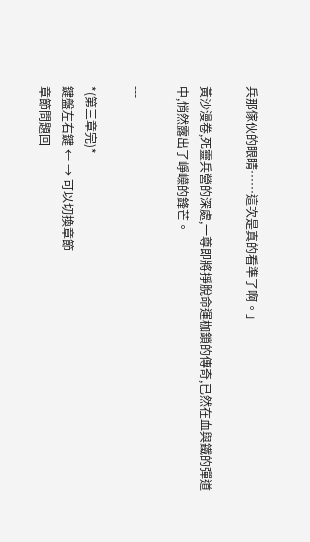兵那傢伙的眼睛……這次是真的看準了啊。」

黃沙漫卷,死靈兵營的深處,一尊即將掙脫命運枷鎖的傳奇,已然在血與鐵的彈道中,悄然露出了崢嶸的鋒芒。

---

*(第三章完)*
鍵盤左右鍵 ← → 可以切換章節
章節問題回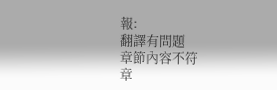報:
翻譯有問題
章節內容不符
章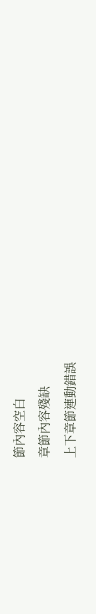節內容空白
章節內容殘缺
上下章節連動錯誤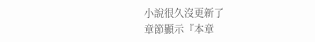小說很久沒更新了
章節顯示『本章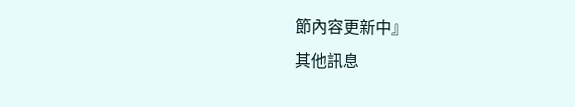節內容更新中』
其他訊息